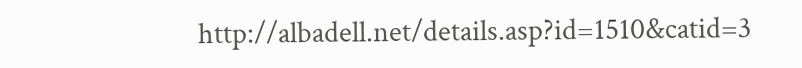http://albadell.net/details.asp?id=1510&catid=3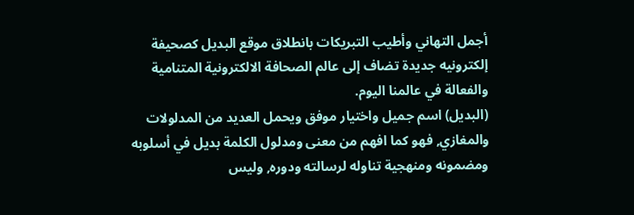أجمل التهاني وأطيب التبريكات بانطلاق موقع البديل كصحيفة إلكترونيه جديدة تضاف إلى عالم الصحافة الالكترونية المتنامية والفعالة في عالمنا اليوم.
(البديل) اسم جميل واختيار موفق ويحمل العديد من المدلولات والمغازي, فهو كما افهم من معنى ومدلول الكلمة بديل في أسلوبه ومضمونه ومنهجية تناوله لرسالته ودوره, وليس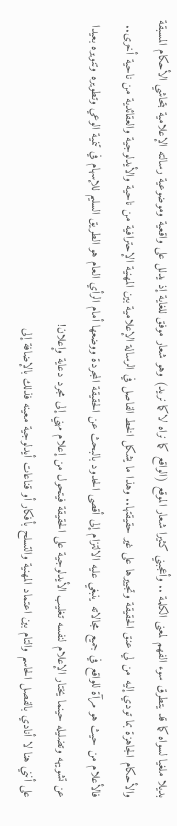بديلا ملغيا لسواه كما قد يتطرق سوء الفهم لمعنى الكلمة .. وأعجبني كثيرا شعار الموقع (الواقع كما نراه لاكما نريد) وهو شعار موفق للغاية إذ يدلل على واقعية وموضوعية رسالته الإعلامية بتحاشي الأحكام المسبقة والأحكام الجاهزة بما تودي إليه من لي عنق الحقيقة وتجييرها على غير حقيقتها.. وهذا ما يشكل الخط الفاصل في الرسالة الإعلامية بين المهنية الإحترافية من ناحية والأيدلوجية والعقائدية من ناحية أخرى.. فالأعلام من حيث هو مرآة للواقع في جميع مجالاته ينبغي عليه الالتزام إلى أقصى الحدود بالبحث عن الحقيقة المجردة ووضعها أمام الرأي العام هو الطريق السليم للإسهام في تنمية الوعي وتطويره وتنويره بعيدا عن تشويهه وتضليله حينما يختار الإعلام لنفسه تغليب الأيدلوجية على الحقيقة فيتحول من إعلام مهني إلى مجرد دعاية وإعلان!
على أنني هنا لا أنادي بالفصل الحاسم والتام بين اعتماد المهنية والتسلح بأفكار أو قناعات أيدلوجية معينه فذلك بالإضافة إلى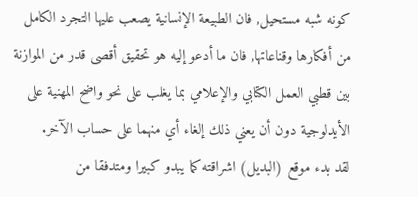كونه شبه مستحيل, فان الطبيعة الإنسانية يصعب عليها التجرد الكامل من أفكارها وقناعاتها, فان ما أدعو إليه هو تحقيق أقصى قدر من الموازنة بين قطبي العمل الكتابي والإعلامي بما يغلب على نحو واضح المهنية على الأيدلوجية دون أن يعني ذلك إلغاء أي منهما على حساب الآخر.
لقد بدء موقع (البديل) اشراقته كما يبدو كبيرا ومتدفقا من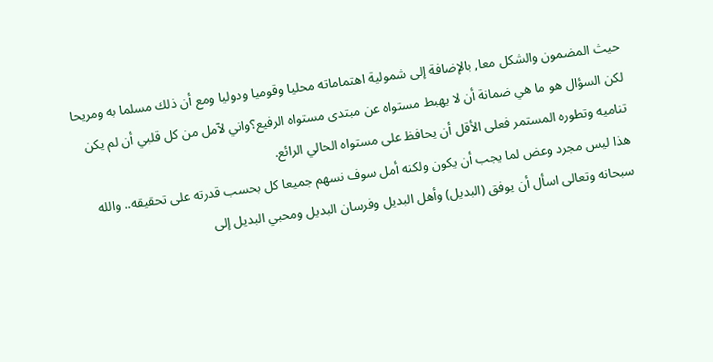حيث المضمون والشكل معا, بالإضافة إلى شمولية اهتماماته محليا وقوميا ودوليا ومع أن ذلك مسلما به ومريحا لكن السؤال هو ما هي ضمانة أن لا يهبط مستواه عن مبتدى مستواه الرفيع؟واني لآمل من كل قلبي أن لم يكن تناميه وتطوره المستمر فعلى الأقل أن يحافظ على مستواه الحالي الرائع.
هذا ليس مجرد وعض لما يجب أن يكون ولكنه أمل سوف نسهم جميعا كل بحسب قدرته على تحقيقه.. والله سبحانه وتعالى اسأل أن يوفق (البديل) وأهل البديل وفرسان البديل ومحبي البديل إلى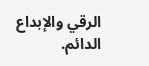الرقي والإبداع الدائم.